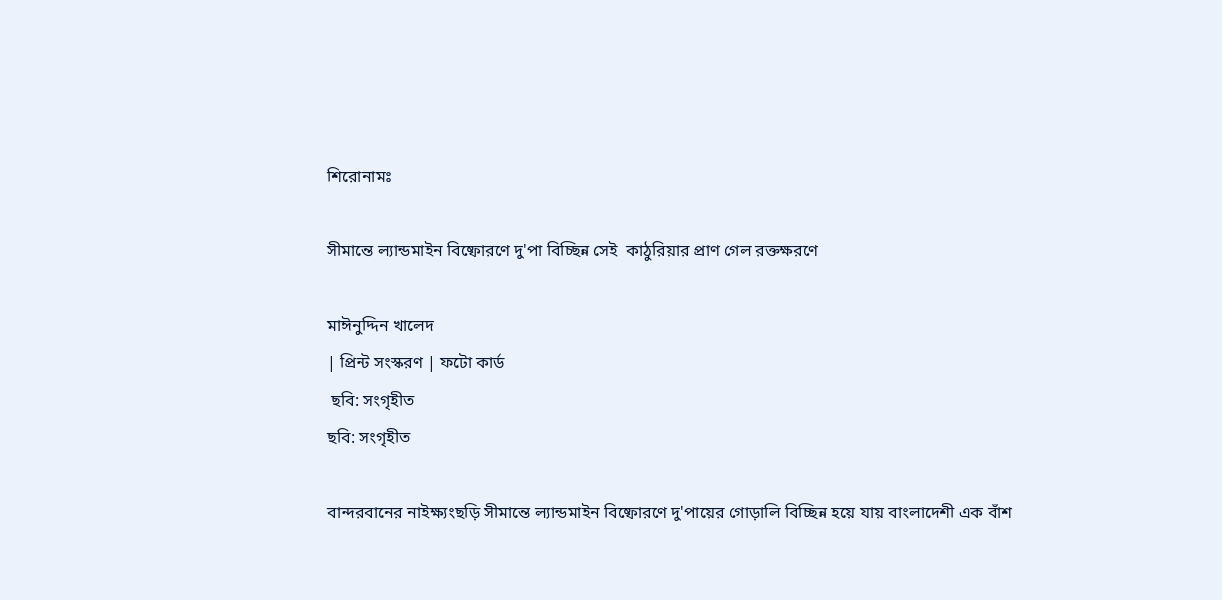শিরোনামঃ

সীমান্তে ল্যান্ডমাইন বিষ্ফোরণে দু'পা বিচ্ছিন্ন সেই  কাঠুরিয়ার প্রাণ গেল রক্তক্ষরণে

মাঈনুদ্দিন খালেদ
| প্রিন্ট সংস্করণ | ফটো কার্ড
 ছবি: সংগৃহীত
ছবি: সংগৃহীত

বান্দরবানের নাইক্ষ্যংছড়ি সীমান্তে ল্যান্ডমাইন বিষ্ফোরণে দু'পায়ের গোড়ালি বিচ্ছিন্ন হয়ে যায় বাংলাদেশী এক বাঁশ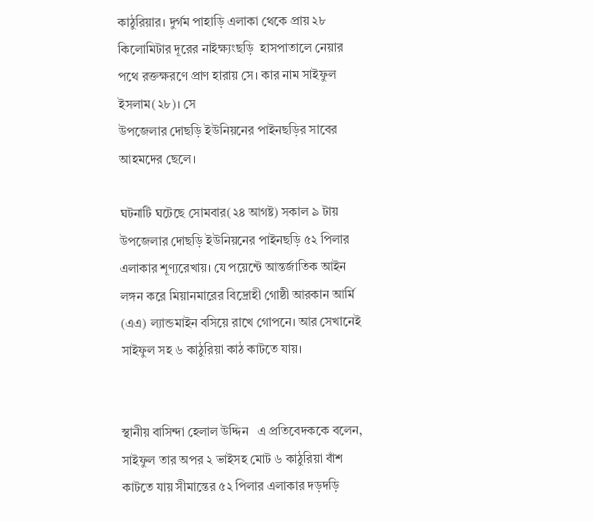কাঠুরিয়ার। দুর্গম পাহাড়ি এলাকা থেকে প্রায় ২৮  কিলোমিটার দূরের নাইক্ষ্যংছড়ি  হাসপাতালে নেয়ার পথে রক্তক্ষরণে প্রাণ হারায় সে। কার নাম সাইফুল ইসলাম(২৮)। সে
উপজেলার দোছড়ি ইউনিয়নের পাইনছড়ির সাবের আহমদের ছেলে।

ঘটনাটি ঘটেছে সোমবার(২৪ আগষ্ট) সকাল ৯ টায় উপজেলার দোছড়ি ইউনিয়নের পাইনছড়ি ৫২ পিলার এলাকার শূণ্যরেখায়। যে পয়েন্টে আন্তর্জাতিক আইন লঙ্গন করে মিয়ানমারের বিদ্রোহী গোষ্ঠী আরকান আর্মি (এএ) ল্যান্ডমাইন বসিয়ে রাখে গোপনে। আর সেখানেই সাইফুল সহ ৬ কাঠুরিয়া কাঠ কাটতে যায়।


স্থানীয় বাসিন্দা হেলাল উদ্দিন   এ প্রতিবেদককে বলেন, সাইফুল তার অপর ২ ভাইসহ মোট ৬ কাঠুরিয়া বাঁশ কাটতে যায় সীমান্তের ৫২ পিলার এলাকার দড়দড়ি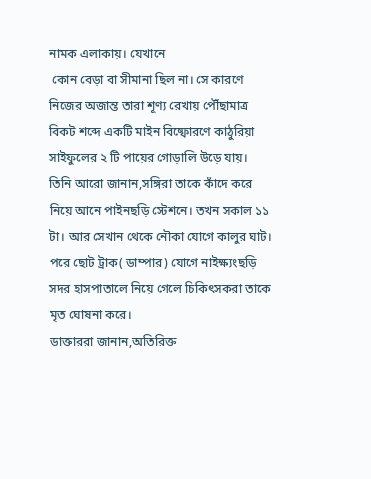নামক এলাকায়। যেখানে
 কোন বেড়া বা সীমানা ছিল না। সে কারণে নিজের অজান্ত তারা শূণ্য রেখায় পৌঁছামাত্র বিকট শব্দে একটি মাইন বিষ্ফোরণে কাঠুরিয়া সাইফুলের ২ টি পায়ের গোড়ালি উড়ে যায়।
তিনি আরো জানান,সঙ্গিরা তাকে কাঁদে করে নিয়ে আনে পাইনছড়ি স্টেশনে। তখন সকাল ১১ টা। আর সেখান থেকে নৌকা যোগে কালুর ঘাট। পরে ছোট ট্রাক( ডাম্পার) যোগে নাইক্ষ্যংছড়ি সদর হাসপাতালে নিয়ে গেলে চিকিৎসকরা তাকে মৃত ঘোষনা করে।
ডাক্তাররা জানান,অতিরিক্ত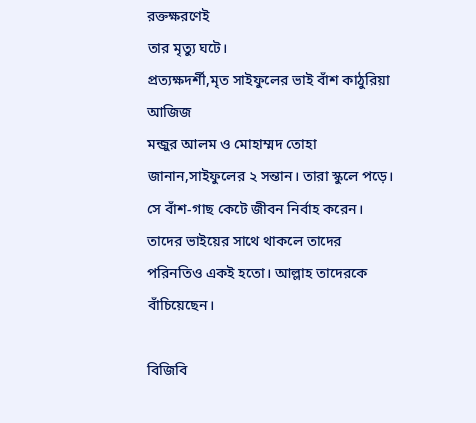রক্তক্ষরণেই
তার মৃত্যু ঘটে।
প্রত্যক্ষদর্শী,মৃত সাইফুলের ভাই বাঁশ কাঠুরিয়া  আজিজ
মন্জুর আলম ও মোহাম্মদ তোহা জানান,সাইফুলের ২ সন্তান। তারা স্কুলে পড়ে। সে বাঁশ-গাছ কেটে জীবন নির্বাহ করেন।
তাদের ভাইয়ের সাথে থাকলে তাদের পরিনতিও একই হতো। আল্লাহ তাদেরকে বাঁচিয়েছেন।

বিজিবি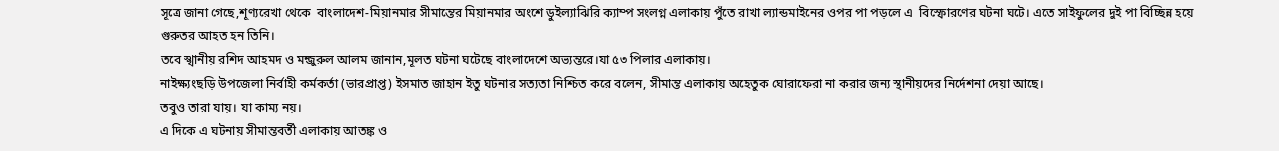সূত্রে জানা গেছে,শূণ্যরেখা থেকে  বাংলাদেশ-মিয়ানমার সীমান্তের মিয়ানমার অংশে ডুইল্যাঝিরি ক্যাম্প সংলগ্ন এলাকায় পুঁতে রাখা ল্যান্ডমাইনের ওপর পা পড়লে এ  বিস্ফোরণের ঘটনা ঘটে। এতে সাইফুলের দুই পা বিচ্ছিন্ন হয়ে গুরুতর আহত হন তিনি।
তবে স্খানীয় রশিদ আহমদ ও মন্জুরুল আলম জানান,মূলত ঘটনা ঘটেছে বাংলাদেশে অভ্যন্তরে।যা ৫৩ পিলার এলাকায়।
নাইক্ষ্যংছড়ি উপজেলা নির্বাহী কর্মকর্তা (ভারপ্রাপ্ত) ইসমাত জাহান ইতু ঘটনার সত্যতা নিশ্চিত করে বলেন, সীমান্ত এলাকায় অহেতুক ঘোরাফেরা না করার জন্য স্থানীয়দের নির্দেশনা দেয়া আছে।
তবুও তারা যায়। যা কাম্য নয়।
এ দিকে এ ঘটনায় সীমান্তবর্তী এলাকায় আতঙ্ক ও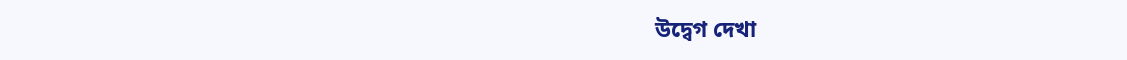উদ্বেগ দেখা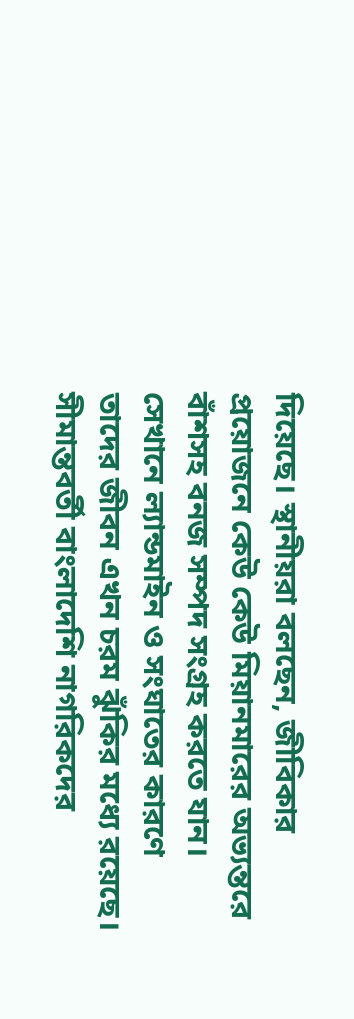দিয়েছে। স্থানীয়রা বলছেন, জীবিকার প্রয়োজনে কেউ কেউ মিয়ানমারের অভ্যন্তরে বাঁশসহ বনজ সম্পদ সংগ্রহ করতে যান। সেখানে ল্যান্ডমাইন ও সংঘাতের কারণে তাদের জীবন এখন চরম ঝুঁকির মধ্যে রয়েছে।
সীমান্তবর্তী বাংলাদেশি নাগরিকদের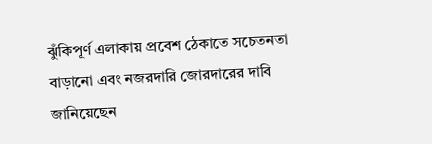ঝুঁকিপূর্ণ এলাকায় প্রবেশ ঠেকাতে সচেতনতা বাড়ানো এবং নজরদারি জোরদারের দাবি জানিয়েছেন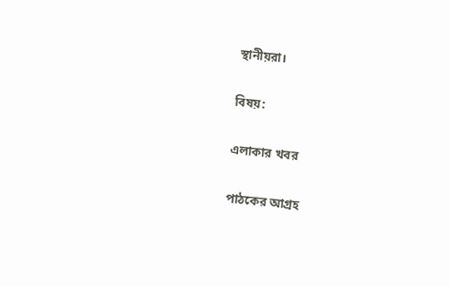স্থানীয়রা।

বিষয়:

এলাকার খবর

পাঠকের আগ্রহ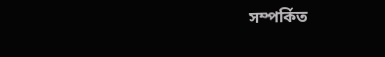সম্পর্কিত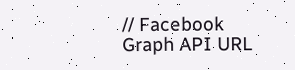// Facebook Graph API URL